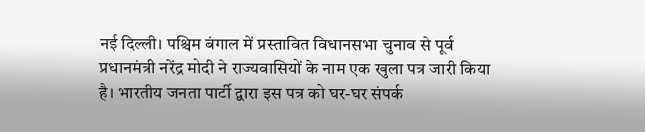नई दिल्ली। पश्चिम बंगाल में प्रस्तावित विधानसभा चुनाव से पूर्व प्रधानमंत्री नरेंद्र मोदी ने राज्यवासियों के नाम एक खुला पत्र जारी किया है। भारतीय जनता पार्टी द्वारा इस पत्र को घर-घर संपर्क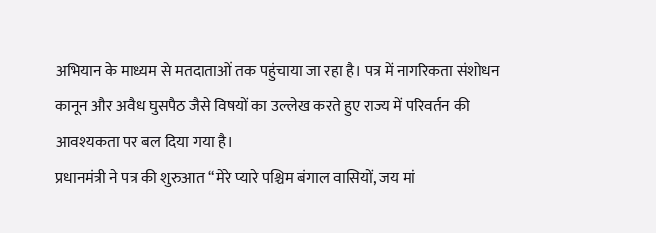अभियान के माध्यम से मतदाताओं तक पहुंचाया जा रहा है। पत्र में नागरिकता संशोधन कानून और अवैध घुसपैठ जैसे विषयों का उल्लेख करते हुए राज्य में परिवर्तन की आवश्यकता पर बल दिया गया है।
प्रधानमंत्री ने पत्र की शुरुआत “मेरे प्यारे पश्चिम बंगाल वासियों, जय मां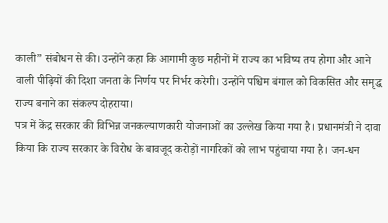काली” संबोधन से की। उन्होंने कहा कि आगामी कुछ महीनों में राज्य का भविष्य तय होगा और आने वाली पीढ़ियों की दिशा जनता के निर्णय पर निर्भर करेगी। उन्होंने पश्चिम बंगाल को विकसित और समृद्ध राज्य बनाने का संकल्प दोहराया।
पत्र में केंद्र सरकार की विभिन्न जनकल्याणकारी योजनाओं का उल्लेख किया गया है। प्रधानमंत्री ने दावा किया कि राज्य सरकार के विरोध के बावजूद करोड़ों नागरिकों को लाभ पहुंचाया गया है। जन-धन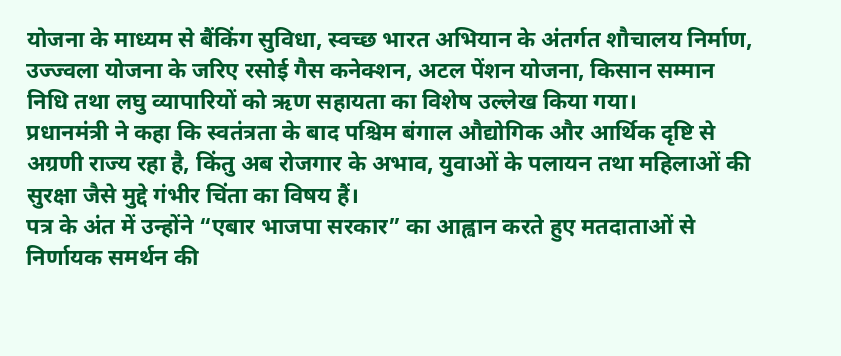योजना के माध्यम से बैंकिंग सुविधा, स्वच्छ भारत अभियान के अंतर्गत शौचालय निर्माण, उज्ज्वला योजना के जरिए रसोई गैस कनेक्शन, अटल पेंशन योजना, किसान सम्मान निधि तथा लघु व्यापारियों को ऋण सहायता का विशेष उल्लेख किया गया।
प्रधानमंत्री ने कहा कि स्वतंत्रता के बाद पश्चिम बंगाल औद्योगिक और आर्थिक दृष्टि से अग्रणी राज्य रहा है, किंतु अब रोजगार के अभाव, युवाओं के पलायन तथा महिलाओं की सुरक्षा जैसे मुद्दे गंभीर चिंता का विषय हैं।
पत्र के अंत में उन्होंने “एबार भाजपा सरकार” का आह्वान करते हुए मतदाताओं से निर्णायक समर्थन की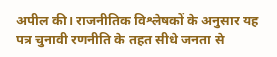अपील की। राजनीतिक विश्लेषकों के अनुसार यह पत्र चुनावी रणनीति के तहत सीधे जनता से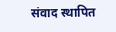संवाद स्थापित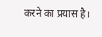करने का प्रयास है।